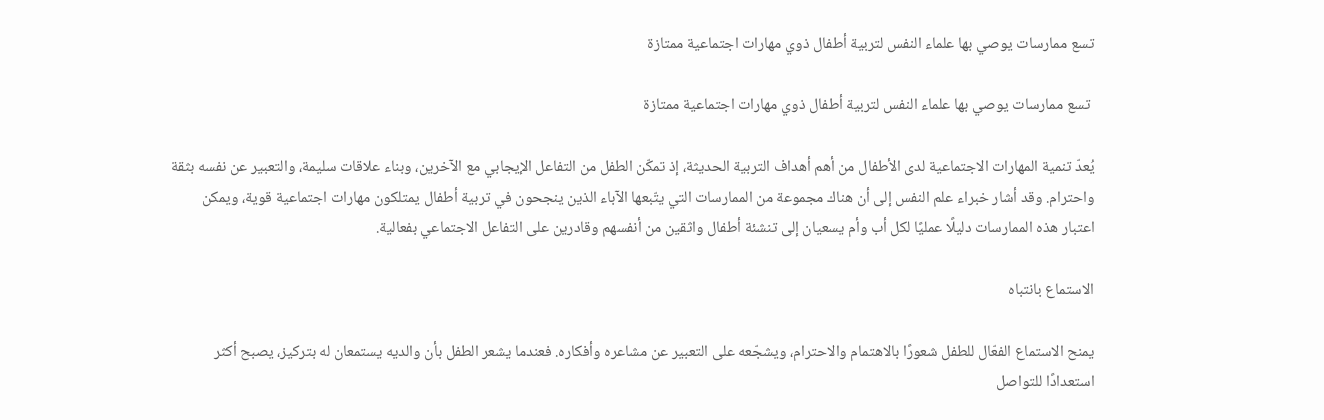تسع ممارسات يوصي بها علماء النفس لتربية أطفال ذوي مهارات اجتماعية ممتازة

 تسع ممارسات يوصي بها علماء النفس لتربية أطفال ذوي مهارات اجتماعية ممتازة

يُعدّ تنمية المهارات الاجتماعية لدى الأطفال من أهم أهداف التربية الحديثة، إذ تمكّن الطفل من التفاعل الإيجابي مع الآخرين، وبناء علاقات سليمة، والتعبير عن نفسه بثقة واحترام. وقد أشار خبراء علم النفس إلى أن هناك مجموعة من الممارسات التي يتّبعها الآباء الذين ينجحون في تربية أطفال يمتلكون مهارات اجتماعية قوية، ويمكن اعتبار هذه الممارسات دليلًا عمليًا لكل أب وأم يسعيان إلى تنشئة أطفال واثقين من أنفسهم وقادرين على التفاعل الاجتماعي بفعالية.

الاستماع بانتباه

يمنح الاستماع الفعّال للطفل شعورًا بالاهتمام والاحترام، ويشجّعه على التعبير عن مشاعره وأفكاره. فعندما يشعر الطفل بأن والديه يستمعان له بتركيز، يصبح أكثر استعدادًا للتواصل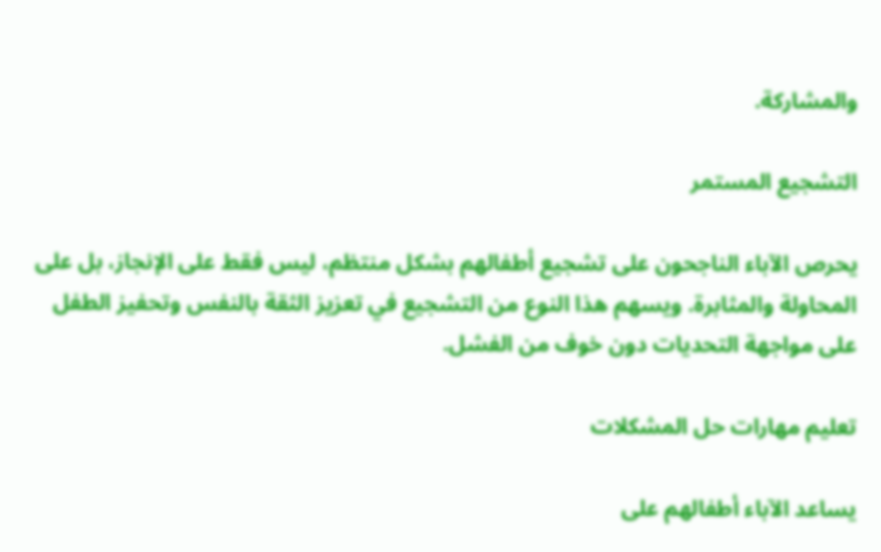والمشاركة.

التشجيع المستمر

يحرص الآباء الناجحون على تشجيع أطفالهم بشكل منتظم، ليس فقط على الإنجاز، بل على المحاولة والمثابرة. ويسهم هذا النوع من التشجيع في تعزيز الثقة بالنفس وتحفيز الطفل على مواجهة التحديات دون خوف من الفشل.

تعليم مهارات حل المشكلات

يساعد الآباء أطفالهم على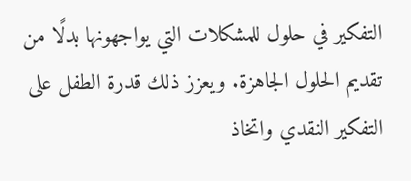التفكير في حلول للمشكلات التي يواجهونها بدلًا من تقديم الحلول الجاهزة. ويعزز ذلك قدرة الطفل على التفكير النقدي واتخاذ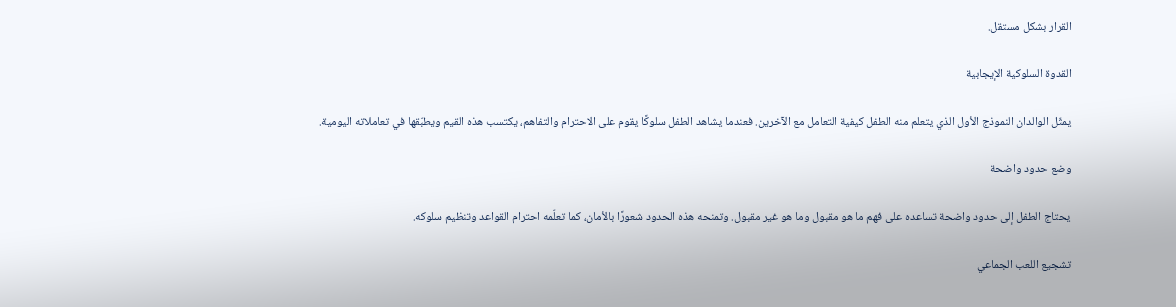القرار بشكل مستقل.

القدوة السلوكية الإيجابية

يمثّل الوالدان النموذج الأول الذي يتعلم منه الطفل كيفية التعامل مع الآخرين. فعندما يشاهد الطفل سلوكًا يقوم على الاحترام والتفاهم، يكتسب هذه القيم ويطبّقها في تعاملاته اليومية.

وضع حدود واضحة

يحتاج الطفل إلى حدود واضحة تساعده على فهم ما هو مقبول وما هو غير مقبول. وتمنحه هذه الحدود شعورًا بالأمان، كما تعلّمه احترام القواعد وتنظيم سلوكه.

تشجيع اللعب الجماعي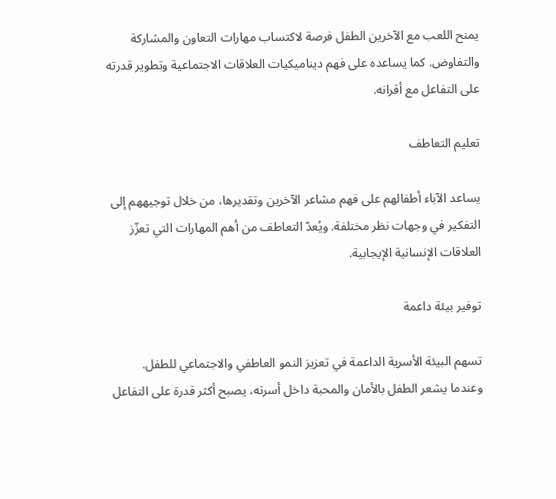يمنح اللعب مع الآخرين الطفل فرصة لاكتساب مهارات التعاون والمشاركة والتفاوض. كما يساعده على فهم ديناميكيات العلاقات الاجتماعية وتطوير قدرته على التفاعل مع أقرانه.

تعليم التعاطف

يساعد الآباء أطفالهم على فهم مشاعر الآخرين وتقديرها، من خلال توجيههم إلى التفكير في وجهات نظر مختلفة. ويُعدّ التعاطف من أهم المهارات التي تعزّز العلاقات الإنسانية الإيجابية.

توفير بيئة داعمة

تسهم البيئة الأسرية الداعمة في تعزيز النمو العاطفي والاجتماعي للطفل. وعندما يشعر الطفل بالأمان والمحبة داخل أسرته، يصبح أكثر قدرة على التفاعل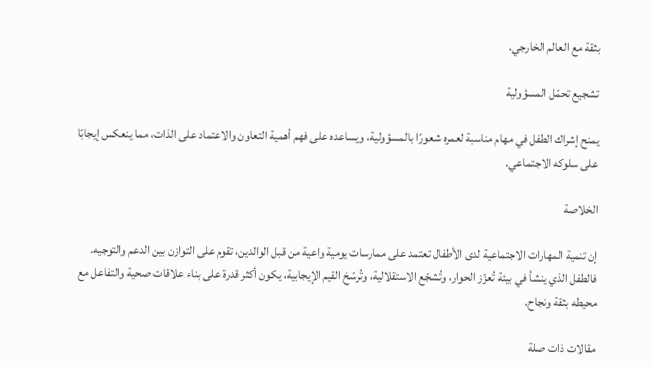بثقة مع العالم الخارجي.

تشجيع تحمّل المسؤولية

يمنح إشراك الطفل في مهام مناسبة لعمره شعورًا بالمسؤولية، ويساعده على فهم أهمية التعاون والاعتماد على الذات، مما ينعكس إيجابًا على سلوكه الاجتماعي.

الخلاصة

إن تنمية المهارات الاجتماعية لدى الأطفال تعتمد على ممارسات يومية واعية من قبل الوالدين، تقوم على التوازن بين الدعم والتوجيه. فالطفل الذي ينشأ في بيئة تُعزّز الحوار، وتُشجّع الاستقلالية، وتُرسّخ القيم الإيجابية، يكون أكثر قدرة على بناء علاقات صحية والتفاعل مع محيطه بثقة ونجاح.

مقالات ذات صلة